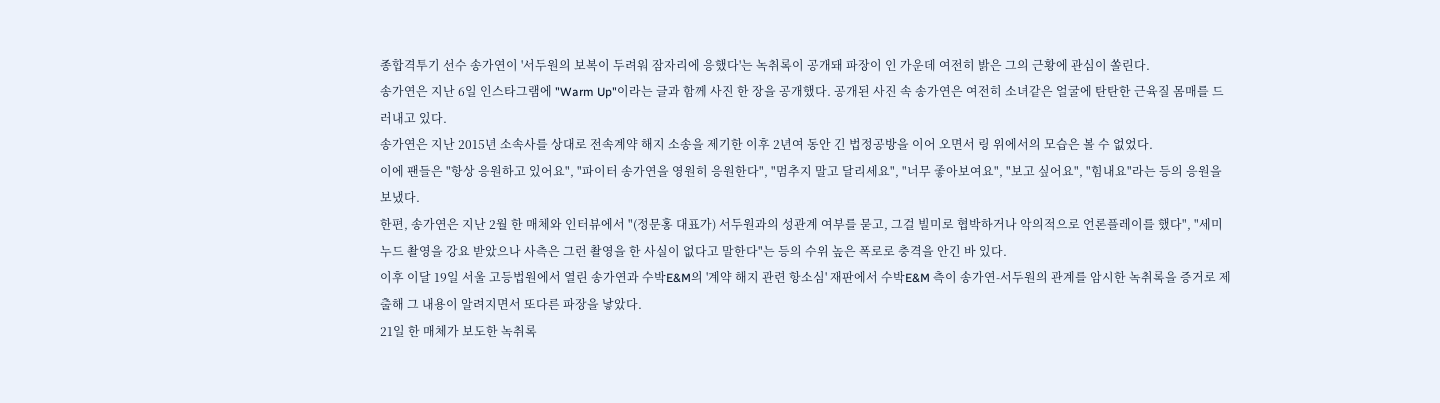종합격투기 선수 송가연이 '서두원의 보복이 두려워 잠자리에 응했다'는 녹취록이 공개돼 파장이 인 가운데 여전히 밝은 그의 근황에 관심이 쏠린다.
송가연은 지난 6일 인스타그램에 "Warm Up"이라는 글과 함께 사진 한 장을 공개했다. 공개된 사진 속 송가연은 여전히 소녀같은 얼굴에 탄탄한 근육질 몸매를 드러내고 있다.
송가연은 지난 2015년 소속사를 상대로 전속계약 해지 소송을 제기한 이후 2년여 동안 긴 법정공방을 이어 오면서 링 위에서의 모습은 볼 수 없었다.
이에 팬들은 "항상 응원하고 있어요", "파이터 송가연을 영원히 응원한다", "멈추지 말고 달리세요", "너무 좋아보여요", "보고 싶어요", "힘내요"라는 등의 응원을 보냈다.
한편, 송가연은 지난 2월 한 매체와 인터뷰에서 "(정문홍 대표가) 서두원과의 성관계 여부를 묻고, 그걸 빌미로 협박하거나 악의적으로 언론플레이를 했다", "세미누드 촬영을 강요 받았으나 사측은 그런 촬영을 한 사실이 없다고 말한다"는 등의 수위 높은 폭로로 충격을 안긴 바 있다.
이후 이달 19일 서울 고등법원에서 열린 송가연과 수박E&M의 '계약 해지 관련 항소심' 재판에서 수박E&M 측이 송가연-서두원의 관계를 암시한 녹취록을 증거로 제출해 그 내용이 알려지면서 또다른 파장을 낳았다.
21일 한 매체가 보도한 녹취록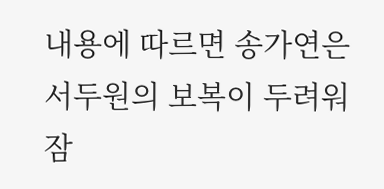내용에 따르면 송가연은 서두원의 보복이 두려워 잠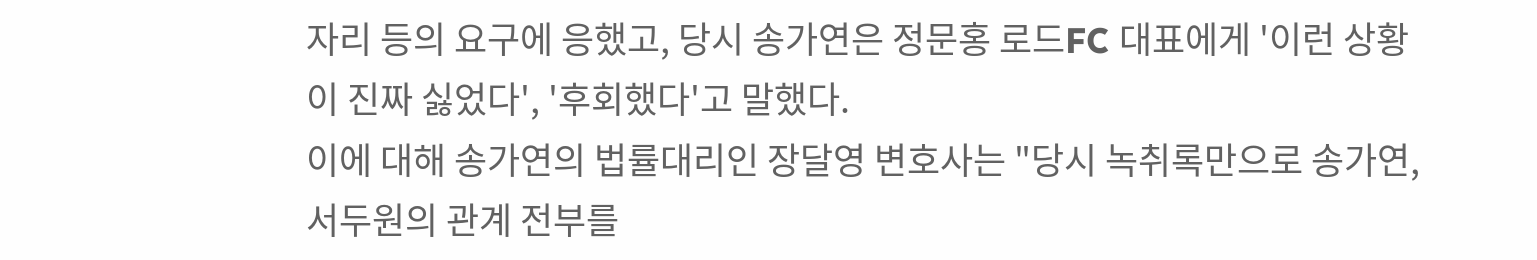자리 등의 요구에 응했고, 당시 송가연은 정문홍 로드FC 대표에게 '이런 상황이 진짜 싫었다', '후회했다'고 말했다.
이에 대해 송가연의 법률대리인 장달영 변호사는 "당시 녹취록만으로 송가연, 서두원의 관계 전부를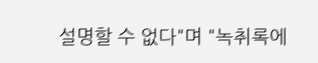설명할 수 없다"며 "녹취록에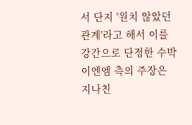서 단지 '원치 않았던 관계'라고 해서 이를 강간으로 단정한 수박이엔엠 측의 주장은 지나친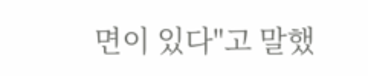면이 있다"고 말했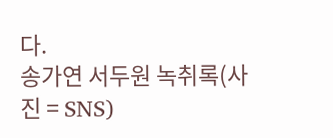다.
송가연 서두원 녹취록(사진 = SNS)